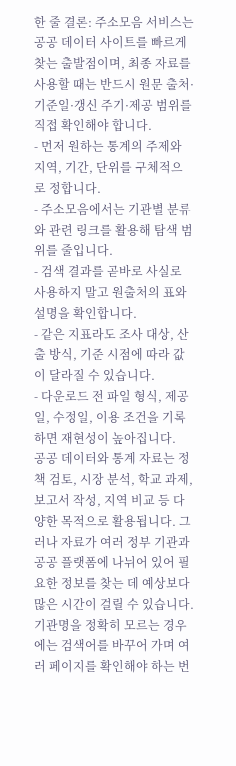한 줄 결론: 주소모음 서비스는 공공 데이터 사이트를 빠르게 찾는 출발점이며, 최종 자료를 사용할 때는 반드시 원문 출처·기준일·갱신 주기·제공 범위를 직접 확인해야 합니다.
- 먼저 원하는 통계의 주제와 지역, 기간, 단위를 구체적으로 정합니다.
- 주소모음에서는 기관별 분류와 관련 링크를 활용해 탐색 범위를 줄입니다.
- 검색 결과를 곧바로 사실로 사용하지 말고 원출처의 표와 설명을 확인합니다.
- 같은 지표라도 조사 대상, 산출 방식, 기준 시점에 따라 값이 달라질 수 있습니다.
- 다운로드 전 파일 형식, 제공일, 수정일, 이용 조건을 기록하면 재현성이 높아집니다.
공공 데이터와 통계 자료는 정책 검토, 시장 분석, 학교 과제, 보고서 작성, 지역 비교 등 다양한 목적으로 활용됩니다. 그러나 자료가 여러 정부 기관과 공공 플랫폼에 나뉘어 있어 필요한 정보를 찾는 데 예상보다 많은 시간이 걸릴 수 있습니다. 기관명을 정확히 모르는 경우에는 검색어를 바꾸어 가며 여러 페이지를 확인해야 하는 번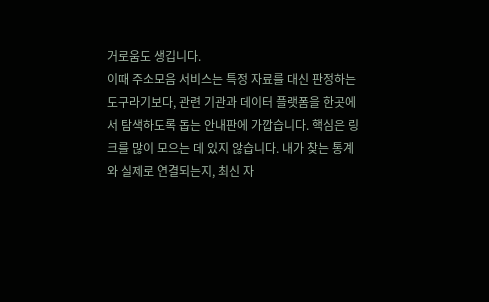거로움도 생깁니다.
이때 주소모음 서비스는 특정 자료를 대신 판정하는 도구라기보다, 관련 기관과 데이터 플랫폼을 한곳에서 탐색하도록 돕는 안내판에 가깝습니다. 핵심은 링크를 많이 모으는 데 있지 않습니다. 내가 찾는 통계와 실제로 연결되는지, 최신 자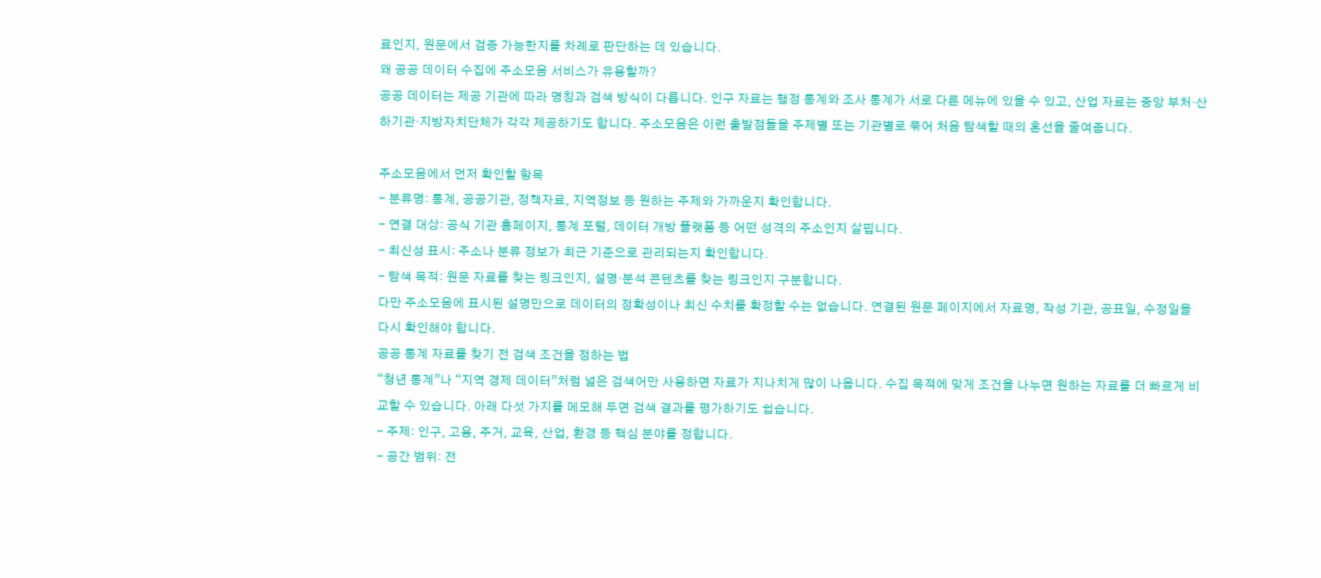료인지, 원문에서 검증 가능한지를 차례로 판단하는 데 있습니다.
왜 공공 데이터 수집에 주소모음 서비스가 유용할까?
공공 데이터는 제공 기관에 따라 명칭과 검색 방식이 다릅니다. 인구 자료는 행정 통계와 조사 통계가 서로 다른 메뉴에 있을 수 있고, 산업 자료는 중앙 부처·산하기관·지방자치단체가 각각 제공하기도 합니다. 주소모음은 이런 출발점들을 주제별 또는 기관별로 묶어 처음 탐색할 때의 혼선을 줄여줍니다.

주소모음에서 먼저 확인할 항목
- 분류명: 통계, 공공기관, 정책자료, 지역정보 등 원하는 주제와 가까운지 확인합니다.
- 연결 대상: 공식 기관 홈페이지, 통계 포털, 데이터 개방 플랫폼 등 어떤 성격의 주소인지 살핍니다.
- 최신성 표시: 주소나 분류 정보가 최근 기준으로 관리되는지 확인합니다.
- 탐색 목적: 원문 자료를 찾는 링크인지, 설명·분석 콘텐츠를 찾는 링크인지 구분합니다.
다만 주소모음에 표시된 설명만으로 데이터의 정확성이나 최신 수치를 확정할 수는 없습니다. 연결된 원문 페이지에서 자료명, 작성 기관, 공표일, 수정일을 다시 확인해야 합니다.
공공 통계 자료를 찾기 전 검색 조건을 정하는 법
“청년 통계”나 “지역 경제 데이터”처럼 넓은 검색어만 사용하면 자료가 지나치게 많이 나옵니다. 수집 목적에 맞게 조건을 나누면 원하는 자료를 더 빠르게 비교할 수 있습니다. 아래 다섯 가지를 메모해 두면 검색 결과를 평가하기도 쉽습니다.
- 주제: 인구, 고용, 주거, 교육, 산업, 환경 등 핵심 분야를 정합니다.
- 공간 범위: 전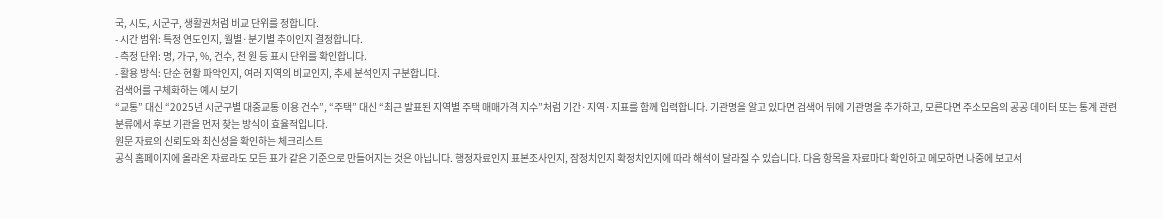국, 시도, 시군구, 생활권처럼 비교 단위를 정합니다.
- 시간 범위: 특정 연도인지, 월별·분기별 추이인지 결정합니다.
- 측정 단위: 명, 가구, %, 건수, 천 원 등 표시 단위를 확인합니다.
- 활용 방식: 단순 현황 파악인지, 여러 지역의 비교인지, 추세 분석인지 구분합니다.
검색어를 구체화하는 예시 보기
“교통” 대신 “2025년 시군구별 대중교통 이용 건수”, “주택” 대신 “최근 발표된 지역별 주택 매매가격 지수”처럼 기간·지역·지표를 함께 입력합니다. 기관명을 알고 있다면 검색어 뒤에 기관명을 추가하고, 모른다면 주소모음의 공공 데이터 또는 통계 관련 분류에서 후보 기관을 먼저 찾는 방식이 효율적입니다.
원문 자료의 신뢰도와 최신성을 확인하는 체크리스트
공식 홈페이지에 올라온 자료라도 모든 표가 같은 기준으로 만들어지는 것은 아닙니다. 행정자료인지 표본조사인지, 잠정치인지 확정치인지에 따라 해석이 달라질 수 있습니다. 다음 항목을 자료마다 확인하고 메모하면 나중에 보고서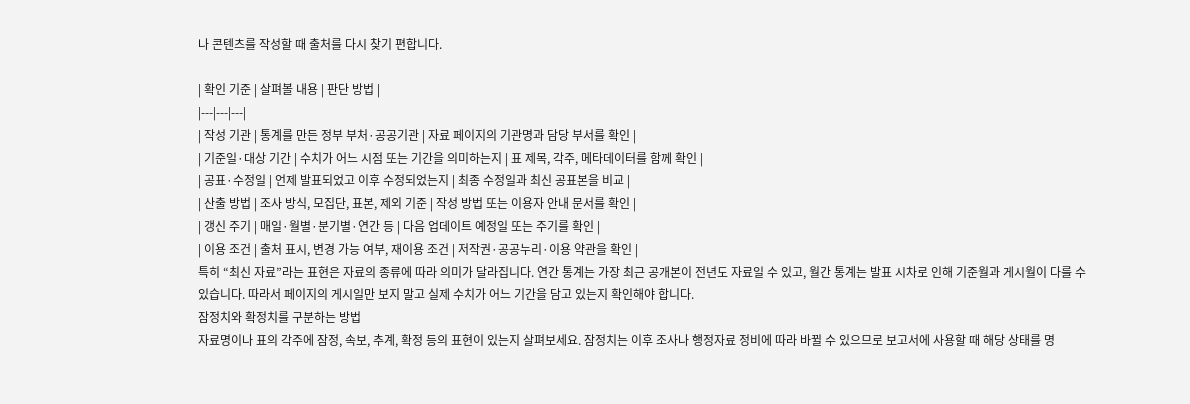나 콘텐츠를 작성할 때 출처를 다시 찾기 편합니다.

| 확인 기준 | 살펴볼 내용 | 판단 방법 |
|---|---|---|
| 작성 기관 | 통계를 만든 정부 부처·공공기관 | 자료 페이지의 기관명과 담당 부서를 확인 |
| 기준일·대상 기간 | 수치가 어느 시점 또는 기간을 의미하는지 | 표 제목, 각주, 메타데이터를 함께 확인 |
| 공표·수정일 | 언제 발표되었고 이후 수정되었는지 | 최종 수정일과 최신 공표본을 비교 |
| 산출 방법 | 조사 방식, 모집단, 표본, 제외 기준 | 작성 방법 또는 이용자 안내 문서를 확인 |
| 갱신 주기 | 매일·월별·분기별·연간 등 | 다음 업데이트 예정일 또는 주기를 확인 |
| 이용 조건 | 출처 표시, 변경 가능 여부, 재이용 조건 | 저작권·공공누리·이용 약관을 확인 |
특히 “최신 자료”라는 표현은 자료의 종류에 따라 의미가 달라집니다. 연간 통계는 가장 최근 공개본이 전년도 자료일 수 있고, 월간 통계는 발표 시차로 인해 기준월과 게시월이 다를 수 있습니다. 따라서 페이지의 게시일만 보지 말고 실제 수치가 어느 기간을 담고 있는지 확인해야 합니다.
잠정치와 확정치를 구분하는 방법
자료명이나 표의 각주에 잠정, 속보, 추계, 확정 등의 표현이 있는지 살펴보세요. 잠정치는 이후 조사나 행정자료 정비에 따라 바뀔 수 있으므로 보고서에 사용할 때 해당 상태를 명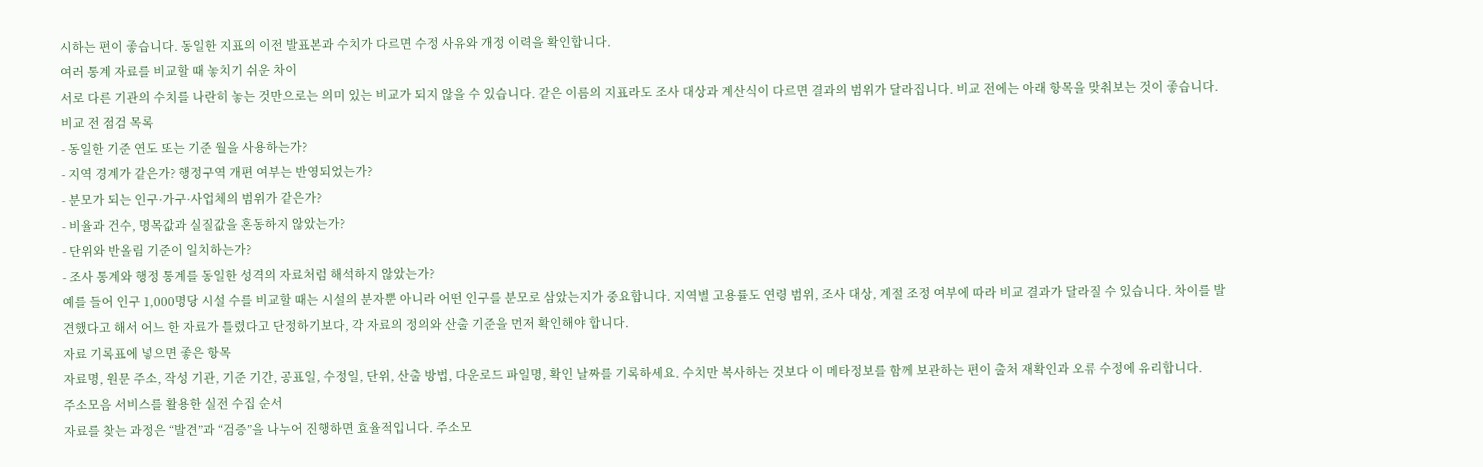시하는 편이 좋습니다. 동일한 지표의 이전 발표본과 수치가 다르면 수정 사유와 개정 이력을 확인합니다.
여러 통계 자료를 비교할 때 놓치기 쉬운 차이
서로 다른 기관의 수치를 나란히 놓는 것만으로는 의미 있는 비교가 되지 않을 수 있습니다. 같은 이름의 지표라도 조사 대상과 계산식이 다르면 결과의 범위가 달라집니다. 비교 전에는 아래 항목을 맞춰보는 것이 좋습니다.
비교 전 점검 목록
- 동일한 기준 연도 또는 기준 월을 사용하는가?
- 지역 경계가 같은가? 행정구역 개편 여부는 반영되었는가?
- 분모가 되는 인구·가구·사업체의 범위가 같은가?
- 비율과 건수, 명목값과 실질값을 혼동하지 않았는가?
- 단위와 반올림 기준이 일치하는가?
- 조사 통계와 행정 통계를 동일한 성격의 자료처럼 해석하지 않았는가?
예를 들어 인구 1,000명당 시설 수를 비교할 때는 시설의 분자뿐 아니라 어떤 인구를 분모로 삼았는지가 중요합니다. 지역별 고용률도 연령 범위, 조사 대상, 계절 조정 여부에 따라 비교 결과가 달라질 수 있습니다. 차이를 발견했다고 해서 어느 한 자료가 틀렸다고 단정하기보다, 각 자료의 정의와 산출 기준을 먼저 확인해야 합니다.
자료 기록표에 넣으면 좋은 항목
자료명, 원문 주소, 작성 기관, 기준 기간, 공표일, 수정일, 단위, 산출 방법, 다운로드 파일명, 확인 날짜를 기록하세요. 수치만 복사하는 것보다 이 메타정보를 함께 보관하는 편이 출처 재확인과 오류 수정에 유리합니다.
주소모음 서비스를 활용한 실전 수집 순서
자료를 찾는 과정은 “발견”과 “검증”을 나누어 진행하면 효율적입니다. 주소모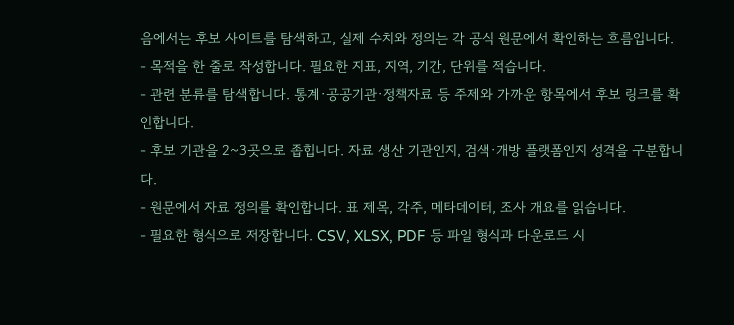음에서는 후보 사이트를 탐색하고, 실제 수치와 정의는 각 공식 원문에서 확인하는 흐름입니다.
- 목적을 한 줄로 작성합니다. 필요한 지표, 지역, 기간, 단위를 적습니다.
- 관련 분류를 탐색합니다. 통계·공공기관·정책자료 등 주제와 가까운 항목에서 후보 링크를 확인합니다.
- 후보 기관을 2~3곳으로 좁힙니다. 자료 생산 기관인지, 검색·개방 플랫폼인지 성격을 구분합니다.
- 원문에서 자료 정의를 확인합니다. 표 제목, 각주, 메타데이터, 조사 개요를 읽습니다.
- 필요한 형식으로 저장합니다. CSV, XLSX, PDF 등 파일 형식과 다운로드 시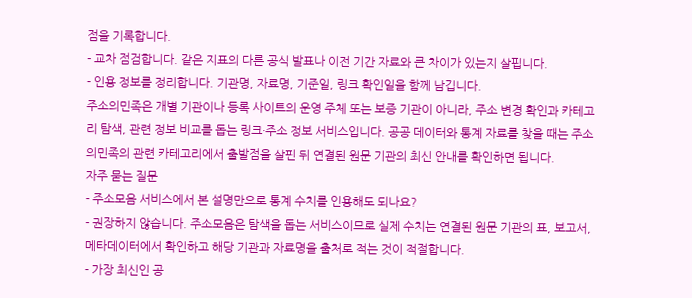점을 기록합니다.
- 교차 점검합니다. 같은 지표의 다른 공식 발표나 이전 기간 자료와 큰 차이가 있는지 살핍니다.
- 인용 정보를 정리합니다. 기관명, 자료명, 기준일, 링크 확인일을 함께 남깁니다.
주소의민족은 개별 기관이나 등록 사이트의 운영 주체 또는 보증 기관이 아니라, 주소 변경 확인과 카테고리 탐색, 관련 정보 비교를 돕는 링크·주소 정보 서비스입니다. 공공 데이터와 통계 자료를 찾을 때는 주소의민족의 관련 카테고리에서 출발점을 살핀 뒤 연결된 원문 기관의 최신 안내를 확인하면 됩니다.
자주 묻는 질문
- 주소모음 서비스에서 본 설명만으로 통계 수치를 인용해도 되나요?
- 권장하지 않습니다. 주소모음은 탐색을 돕는 서비스이므로 실제 수치는 연결된 원문 기관의 표, 보고서, 메타데이터에서 확인하고 해당 기관과 자료명을 출처로 적는 것이 적절합니다.
- 가장 최신인 공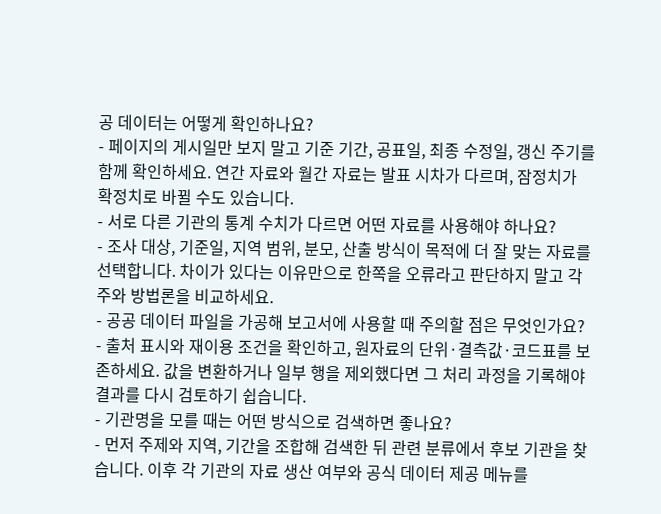공 데이터는 어떻게 확인하나요?
- 페이지의 게시일만 보지 말고 기준 기간, 공표일, 최종 수정일, 갱신 주기를 함께 확인하세요. 연간 자료와 월간 자료는 발표 시차가 다르며, 잠정치가 확정치로 바뀔 수도 있습니다.
- 서로 다른 기관의 통계 수치가 다르면 어떤 자료를 사용해야 하나요?
- 조사 대상, 기준일, 지역 범위, 분모, 산출 방식이 목적에 더 잘 맞는 자료를 선택합니다. 차이가 있다는 이유만으로 한쪽을 오류라고 판단하지 말고 각주와 방법론을 비교하세요.
- 공공 데이터 파일을 가공해 보고서에 사용할 때 주의할 점은 무엇인가요?
- 출처 표시와 재이용 조건을 확인하고, 원자료의 단위·결측값·코드표를 보존하세요. 값을 변환하거나 일부 행을 제외했다면 그 처리 과정을 기록해야 결과를 다시 검토하기 쉽습니다.
- 기관명을 모를 때는 어떤 방식으로 검색하면 좋나요?
- 먼저 주제와 지역, 기간을 조합해 검색한 뒤 관련 분류에서 후보 기관을 찾습니다. 이후 각 기관의 자료 생산 여부와 공식 데이터 제공 메뉴를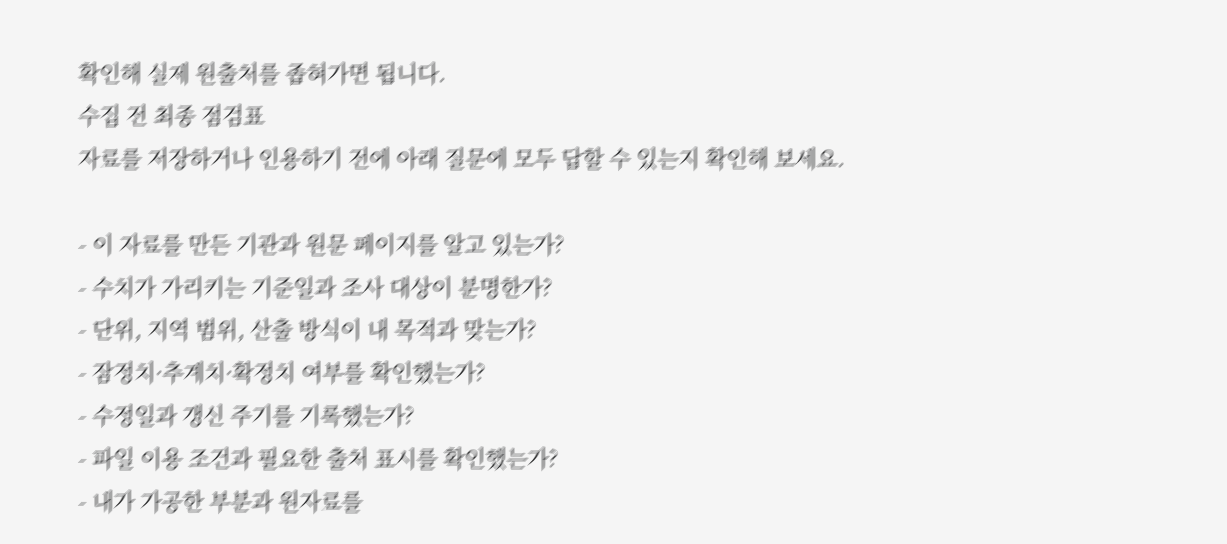확인해 실제 원출처를 좁혀가면 됩니다.
수집 전 최종 점검표
자료를 저장하거나 인용하기 전에 아래 질문에 모두 답할 수 있는지 확인해 보세요.

- 이 자료를 만든 기관과 원문 페이지를 알고 있는가?
- 수치가 가리키는 기준일과 조사 대상이 분명한가?
- 단위, 지역 범위, 산출 방식이 내 목적과 맞는가?
- 잠정치·추계치·확정치 여부를 확인했는가?
- 수정일과 갱신 주기를 기록했는가?
- 파일 이용 조건과 필요한 출처 표시를 확인했는가?
- 내가 가공한 부분과 원자료를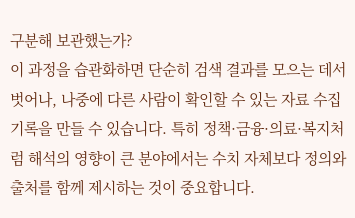구분해 보관했는가?
이 과정을 습관화하면 단순히 검색 결과를 모으는 데서 벗어나, 나중에 다른 사람이 확인할 수 있는 자료 수집 기록을 만들 수 있습니다. 특히 정책·금융·의료·복지처럼 해석의 영향이 큰 분야에서는 수치 자체보다 정의와 출처를 함께 제시하는 것이 중요합니다.